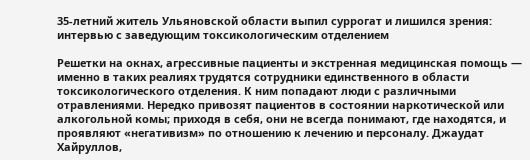35-летний житель Ульяновской области выпил суррогат и лишился зрения: интервью с заведующим токсикологическим отделением

Решетки на окнах, агрессивные пациенты и экстренная медицинская помощь — именно в таких реалиях трудятся сотрудники единственного в области токсикологического отделения. К ним попадают люди с различными отравлениями. Нередко привозят пациентов в состоянии наркотической или алкогольной комы; приходя в себя, они не всегда понимают, где находятся, и проявляют «негативизм» по отношению к лечению и персоналу. Джаудат Хайруллов,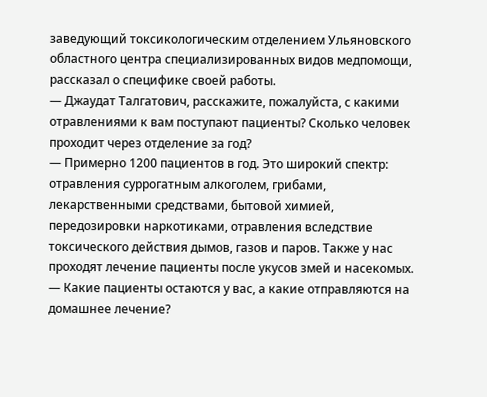заведующий токсикологическим отделением Ульяновского областного центра специализированных видов медпомощи, рассказал о специфике своей работы.
— Джаудат Талгатович, расскажите, пожалуйста, с какими отравлениями к вам поступают пациенты? Сколько человек проходит через отделение за год?
— Примерно 1200 пациентов в год. Это широкий спектр: отравления суррогатным алкоголем, грибами, лекарственными средствами, бытовой химией, передозировки наркотиками, отравления вследствие токсического действия дымов, газов и паров. Также у нас проходят лечение пациенты после укусов змей и насекомых.
— Какие пациенты остаются у вас, а какие отправляются на домашнее лечение?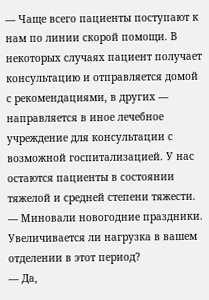— Чаще всего пациенты поступают к нам по линии скорой помощи. В некоторых случаях пациент получает консультацию и отправляется домой с рекомендациями, в других — направляется в иное лечебное учреждение для консультации с возможной госпитализацией. У нас остаются пациенты в состоянии тяжелой и средней степени тяжести.
— Миновали новогодние праздники. Увеличивается ли нагрузка в вашем отделении в этот период?
— Да,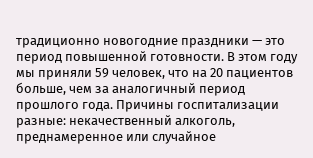традиционно новогодние праздники — это период повышенной готовности. В этом году мы приняли 59 человек, что на 20 пациентов больше, чем за аналогичный период прошлого года. Причины госпитализации разные: некачественный алкоголь, преднамеренное или случайное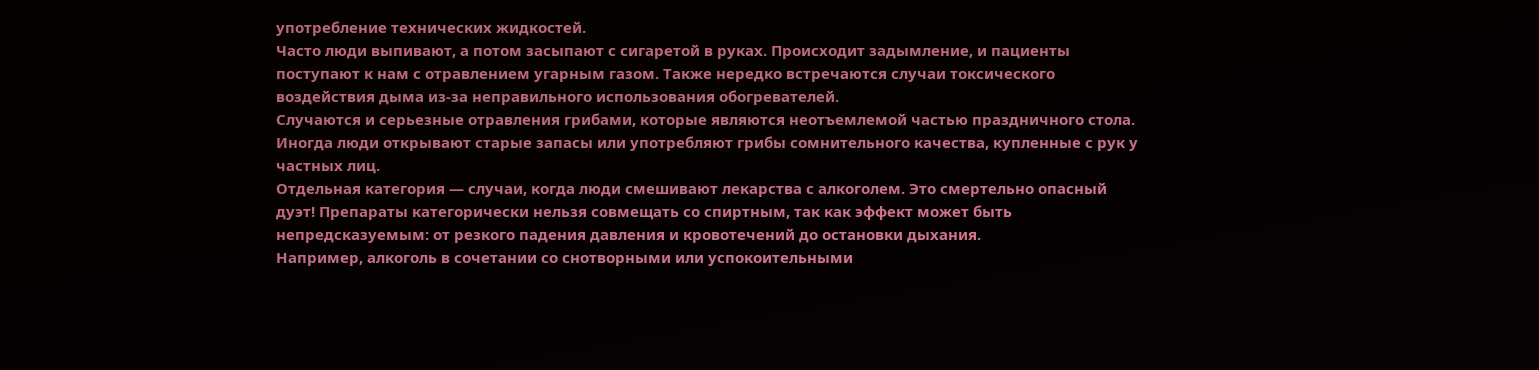употребление технических жидкостей.
Часто люди выпивают, а потом засыпают с сигаретой в руках. Происходит задымление, и пациенты поступают к нам с отравлением угарным газом. Также нередко встречаются случаи токсического воздействия дыма из-за неправильного использования обогревателей.
Случаются и серьезные отравления грибами, которые являются неотъемлемой частью праздничного стола. Иногда люди открывают старые запасы или употребляют грибы сомнительного качества, купленные с рук у частных лиц.
Отдельная категория — случаи, когда люди смешивают лекарства с алкоголем. Это смертельно опасный дуэт! Препараты категорически нельзя совмещать со спиртным, так как эффект может быть непредсказуемым: от резкого падения давления и кровотечений до остановки дыхания.
Например, алкоголь в сочетании со снотворными или успокоительными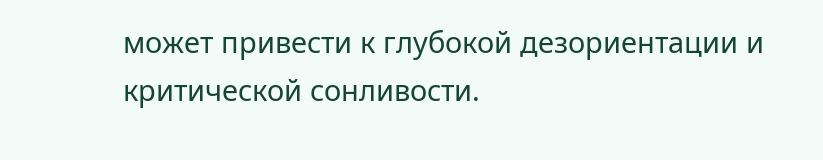может привести к глубокой дезориентации и критической сонливости.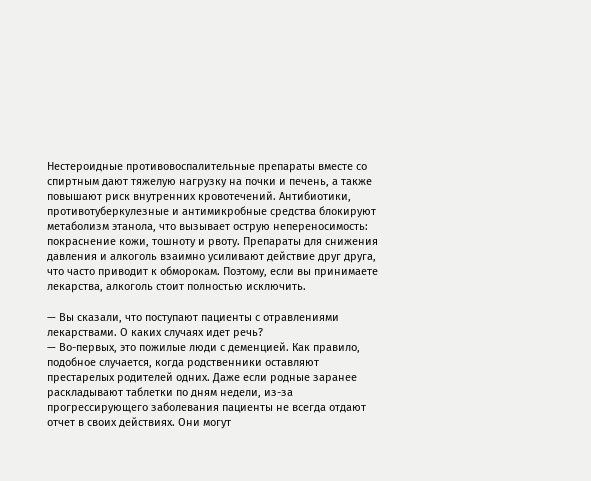Нестероидные противовоспалительные препараты вместе со спиртным дают тяжелую нагрузку на почки и печень, а также повышают риск внутренних кровотечений. Антибиотики, противотуберкулезные и антимикробные средства блокируют метаболизм этанола, что вызывает острую непереносимость: покраснение кожи, тошноту и рвоту. Препараты для снижения давления и алкоголь взаимно усиливают действие друг друга, что часто приводит к обморокам. Поэтому, если вы принимаете лекарства, алкоголь стоит полностью исключить.

— Вы сказали, что поступают пациенты с отравлениями лекарствами. О каких случаях идет речь?
— Во-первых, это пожилые люди с деменцией. Как правило, подобное случается, когда родственники оставляют престарелых родителей одних. Даже если родные заранее раскладывают таблетки по дням недели, из-за прогрессирующего заболевания пациенты не всегда отдают отчет в своих действиях. Они могут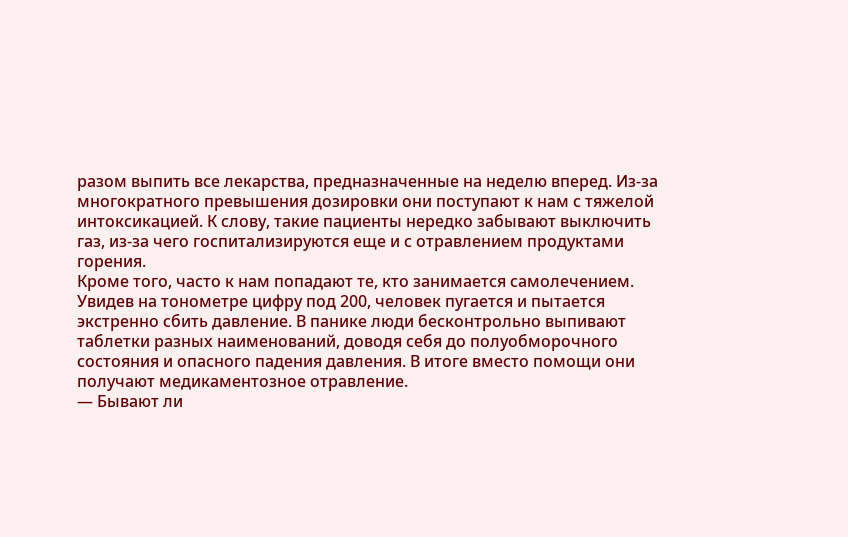разом выпить все лекарства, предназначенные на неделю вперед. Из-за многократного превышения дозировки они поступают к нам с тяжелой интоксикацией. К слову, такие пациенты нередко забывают выключить газ, из-за чего госпитализируются еще и с отравлением продуктами горения.
Кроме того, часто к нам попадают те, кто занимается самолечением. Увидев на тонометре цифру под 200, человек пугается и пытается экстренно сбить давление. В панике люди бесконтрольно выпивают таблетки разных наименований, доводя себя до полуобморочного состояния и опасного падения давления. В итоге вместо помощи они получают медикаментозное отравление.
— Бывают ли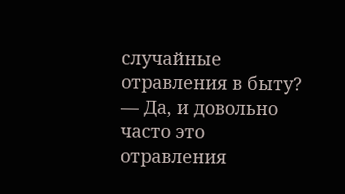случайные отравления в быту?
— Да, и довольно часто это отравления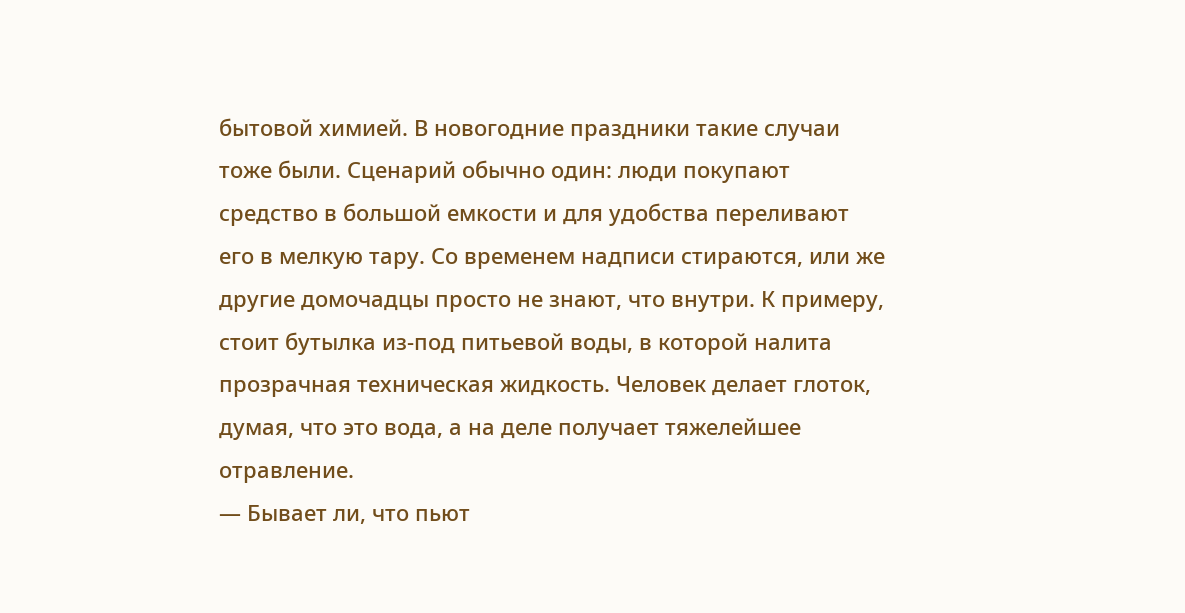бытовой химией. В новогодние праздники такие случаи тоже были. Сценарий обычно один: люди покупают средство в большой емкости и для удобства переливают его в мелкую тару. Со временем надписи стираются, или же другие домочадцы просто не знают, что внутри. К примеру, стоит бутылка из-под питьевой воды, в которой налита прозрачная техническая жидкость. Человек делает глоток, думая, что это вода, а на деле получает тяжелейшее отравление.
— Бывает ли, что пьют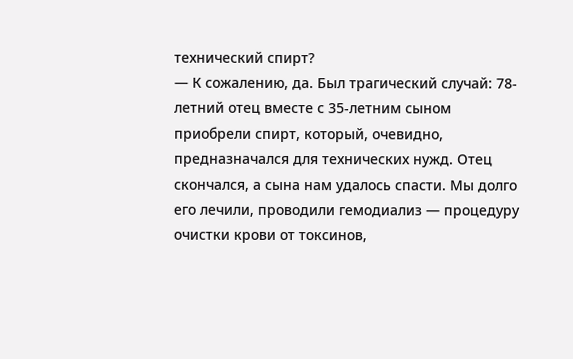технический спирт?
— К сожалению, да. Был трагический случай: 78-летний отец вместе с 35-летним сыном приобрели спирт, который, очевидно, предназначался для технических нужд. Отец скончался, а сына нам удалось спасти. Мы долго его лечили, проводили гемодиализ — процедуру очистки крови от токсинов,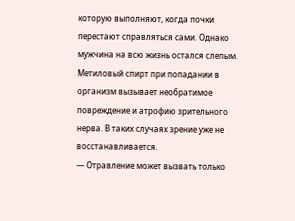которую выполняют, когда почки перестают справляться сами. Однако мужчина на всю жизнь остался слепым. Метиловый спирт при попадании в организм вызывает необратимое повреждение и атрофию зрительного нерва. В таких случаях зрение уже не восстанавливается.
— Отравление может вызвать только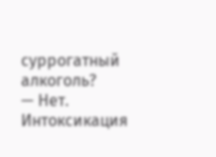суррогатный алкоголь?
— Нет. Интоксикация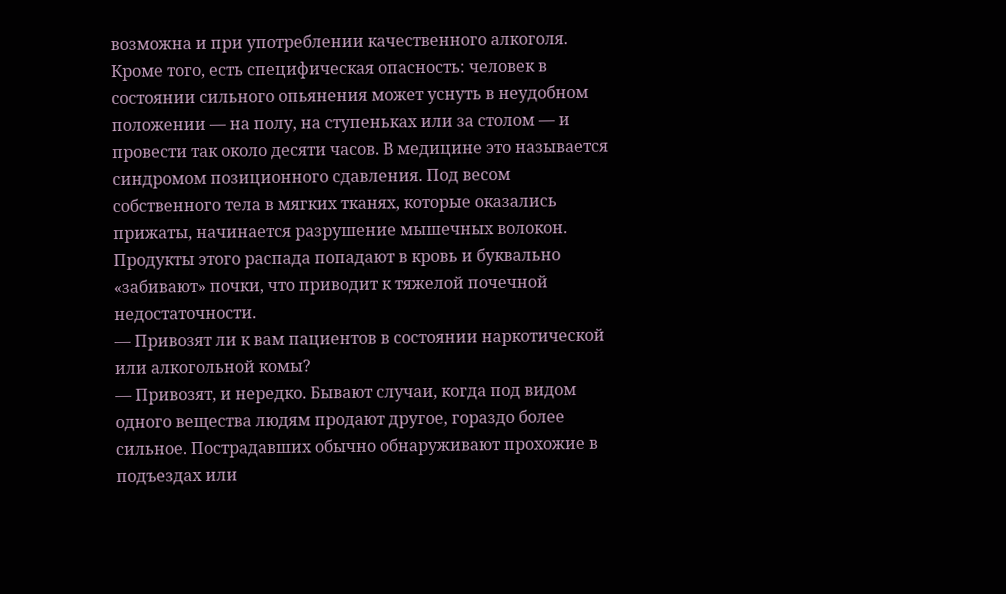возможна и при употреблении качественного алкоголя. Кроме того, есть специфическая опасность: человек в состоянии сильного опьянения может уснуть в неудобном положении — на полу, на ступеньках или за столом — и провести так около десяти часов. В медицине это называется синдромом позиционного сдавления. Под весом собственного тела в мягких тканях, которые оказались прижаты, начинается разрушение мышечных волокон. Продукты этого распада попадают в кровь и буквально «забивают» почки, что приводит к тяжелой почечной недостаточности.
— Привозят ли к вам пациентов в состоянии наркотической или алкогольной комы?
— Привозят, и нередко. Бывают случаи, когда под видом одного вещества людям продают другое, гораздо более сильное. Пострадавших обычно обнаруживают прохожие в подъездах или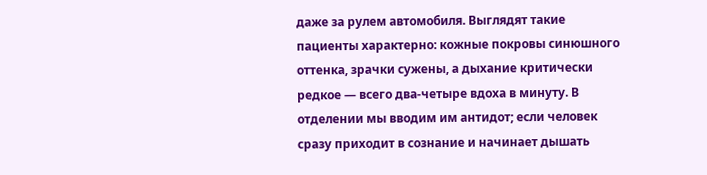даже за рулем автомобиля. Выглядят такие пациенты характерно: кожные покровы синюшного оттенка, зрачки сужены, а дыхание критически редкое — всего два-четыре вдоха в минуту. В отделении мы вводим им антидот; если человек сразу приходит в сознание и начинает дышать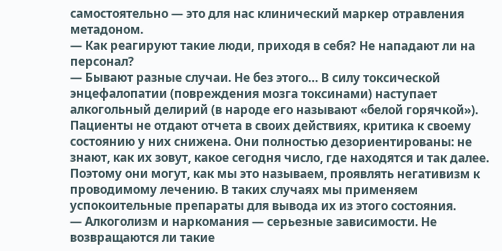самостоятельно — это для нас клинический маркер отравления метадоном.
— Как реагируют такие люди, приходя в себя? Не нападают ли на персонал?
— Бывают разные случаи. Не без этого… В силу токсической энцефалопатии (повреждения мозга токсинами) наступает алкогольный делирий (в народе его называют «белой горячкой»). Пациенты не отдают отчета в своих действиях, критика к своему состоянию у них снижена. Они полностью дезориентированы: не знают, как их зовут, какое сегодня число, где находятся и так далее. Поэтому они могут, как мы это называем, проявлять негативизм к проводимому лечению. В таких случаях мы применяем успокоительные препараты для вывода их из этого состояния.
— Алкоголизм и наркомания — серьезные зависимости. Не возвращаются ли такие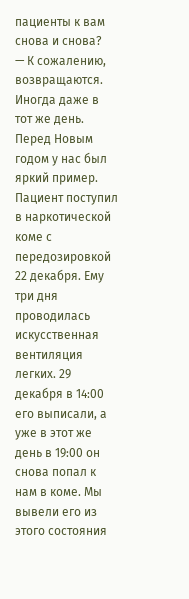пациенты к вам снова и снова?
— К сожалению, возвращаются. Иногда даже в тот же день. Перед Новым годом у нас был яркий пример. Пациент поступил в наркотической коме с передозировкой 22 декабря. Ему три дня проводилась искусственная вентиляция легких. 29 декабря в 14:00 его выписали, а уже в этот же день в 19:00 он снова попал к нам в коме. Мы вывели его из этого состояния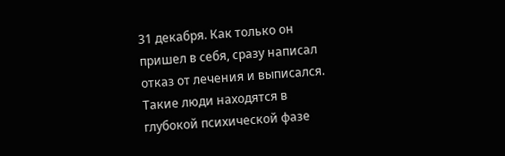31 декабря. Как только он пришел в себя, сразу написал отказ от лечения и выписался. Такие люди находятся в глубокой психической фазе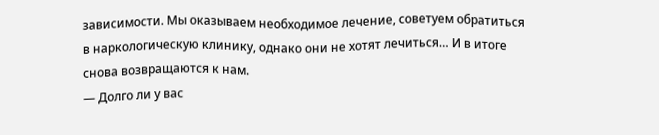зависимости. Мы оказываем необходимое лечение, советуем обратиться в наркологическую клинику, однако они не хотят лечиться… И в итоге снова возвращаются к нам.
— Долго ли у вас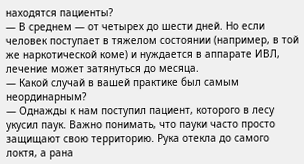находятся пациенты?
— В среднем — от четырех до шести дней. Но если человек поступает в тяжелом состоянии (например, в той же наркотической коме) и нуждается в аппарате ИВЛ, лечение может затянуться до месяца.
— Какой случай в вашей практике был самым неординарным?
— Однажды к нам поступил пациент, которого в лесу укусил паук. Важно понимать, что пауки часто просто защищают свою территорию. Рука отекла до самого локтя, а рана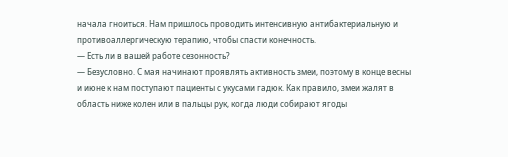начала гноиться. Нам пришлось проводить интенсивную антибактериальную и противоаллергическую терапию, чтобы спасти конечность.
— Есть ли в вашей работе сезонность?
— Безусловно. С мая начинают проявлять активность змеи, поэтому в конце весны и июне к нам поступают пациенты с укусами гадюк. Как правило, змеи жалят в область ниже колен или в пальцы рук, когда люди собирают ягоды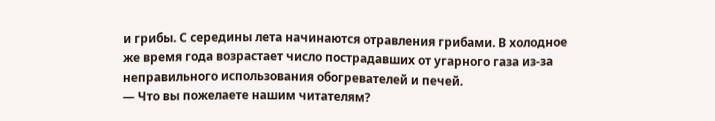и грибы. С середины лета начинаются отравления грибами. В холодное же время года возрастает число пострадавших от угарного газа из-за неправильного использования обогревателей и печей.
— Что вы пожелаете нашим читателям?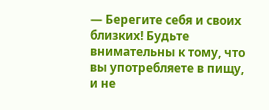— Берегите себя и своих близких! Будьте внимательны к тому, что вы употребляете в пищу, и не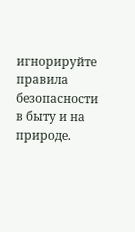игнорируйте правила безопасности в быту и на природе.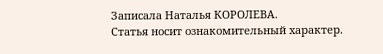Записала Наталья КОРОЛЕВА.
Статья носит ознакомительный характер.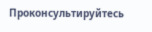Проконсультируйтесь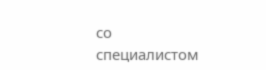со специалистом